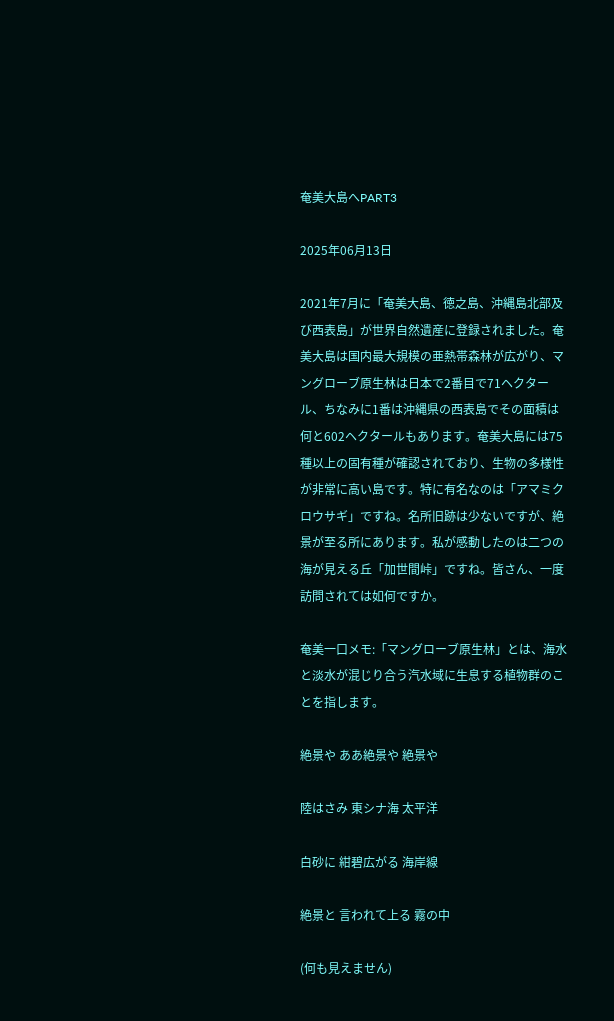奄美大島へPART3

2025年06月13日

2021年7月に「奄美大島、徳之島、沖縄島北部及び西表島」が世界自然遺産に登録されました。奄美大島は国内最大規模の亜熱帯森林が広がり、マングローブ原生林は日本で2番目で71ヘクタール、ちなみに1番は沖縄県の西表島でその面積は何と602ヘクタールもあります。奄美大島には75種以上の固有種が確認されており、生物の多様性が非常に高い島です。特に有名なのは「アマミクロウサギ」ですね。名所旧跡は少ないですが、絶景が至る所にあります。私が感動したのは二つの海が見える丘「加世間峠」ですね。皆さん、一度訪問されては如何ですか。

奄美一口メモ:「マングローブ原生林」とは、海水と淡水が混じり合う汽水域に生息する植物群のことを指します。

絶景や ああ絶景や 絶景や

陸はさみ 東シナ海 太平洋

白砂に 紺碧広がる 海岸線

絶景と 言われて上る 霧の中

(何も見えません)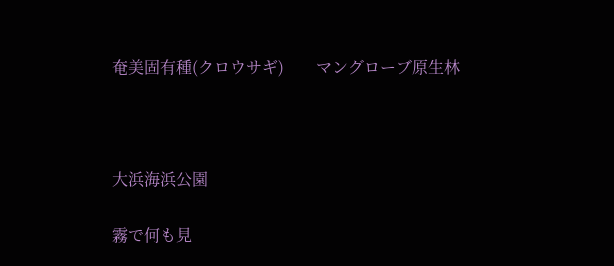奄美固有種(クロウサギ)        マングローブ原生林



大浜海浜公園

霧で何も見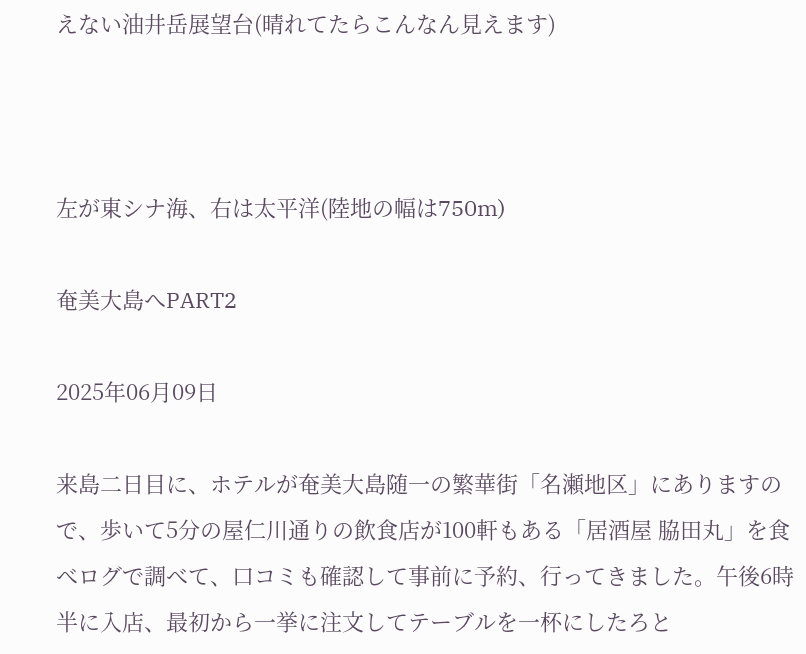えない油井岳展望台(晴れてたらこんなん見えます)



左が東シナ海、右は太平洋(陸地の幅は750m)

奄美大島へPART2

2025年06月09日

来島二日目に、ホテルが奄美大島随一の繁華街「名瀬地区」にありますので、歩いて5分の屋仁川通りの飲食店が100軒もある「居酒屋 脇田丸」を食べログで調べて、口コミも確認して事前に予約、行ってきました。午後6時半に入店、最初から一挙に注文してテーブルを一杯にしたろと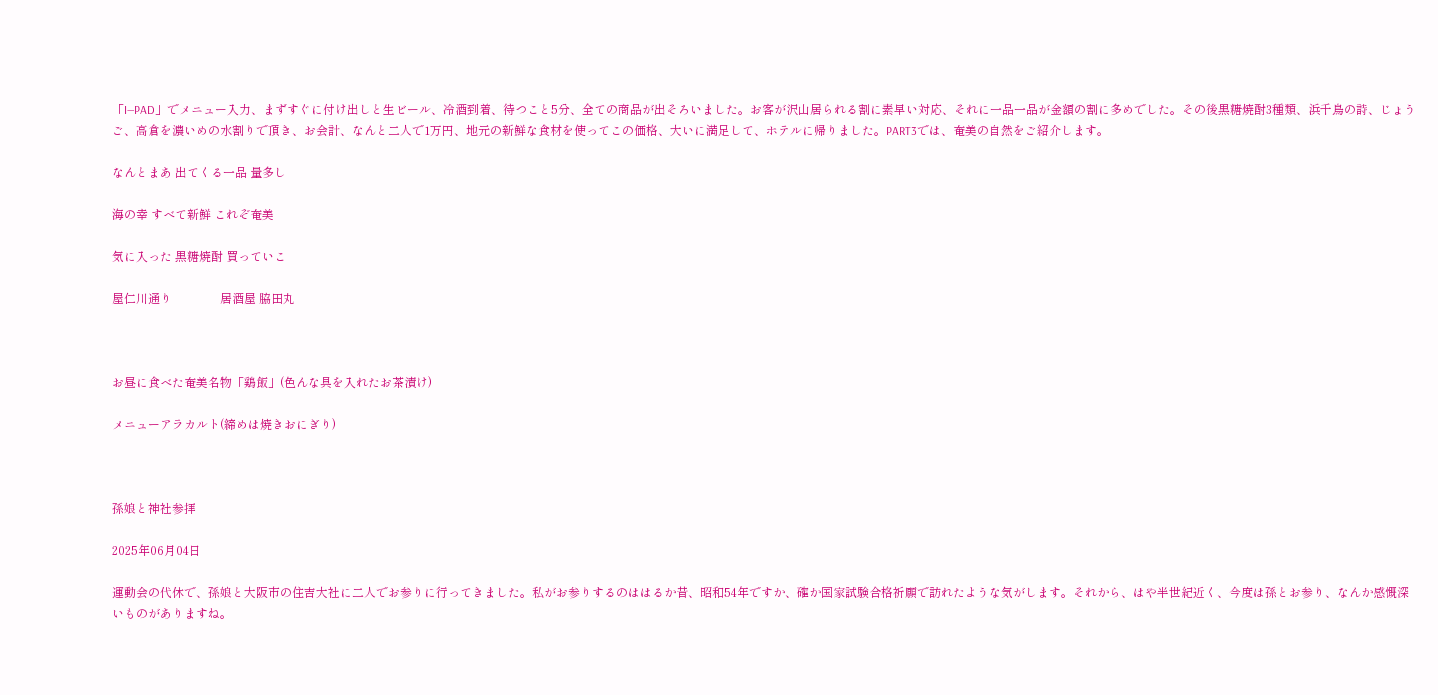「I―PAD」でメニュー入力、まずすぐに付け出しと生ビール、冷酒到着、待つこと5分、全ての商品が出そろいました。お客が沢山居られる割に素早い対応、それに一品一品が金額の割に多めでした。その後黒糖焼酎3種類、浜千鳥の詩、じょうご、高倉を濃いめの水割りで頂き、お会計、なんと二人で1万円、地元の新鮮な食材を使ってこの価格、大いに満足して、ホテルに帰りました。PART3では、奄美の自然をご紹介します。

なんとまあ 出てくる一品 量多し

海の幸 すべて新鮮 これぞ奄美

気に入った 黒糖焼酎 買っていこ

屋仁川通り                居酒屋 脇田丸



お昼に食べた奄美名物「鶏飯」(色んな具を入れたお茶漬け)

メニューアラカルト(締めは焼きおにぎり)



孫娘と神社参拝

2025年06月04日

運動会の代休で、孫娘と大阪市の住吉大社に二人でお参りに行ってきました。私がお参りするのははるか昔、昭和54年ですか、確か国家試験合格祈願で訪れたような気がします。それから、はや半世紀近く、今度は孫とお参り、なんか感慨深いものがありますね。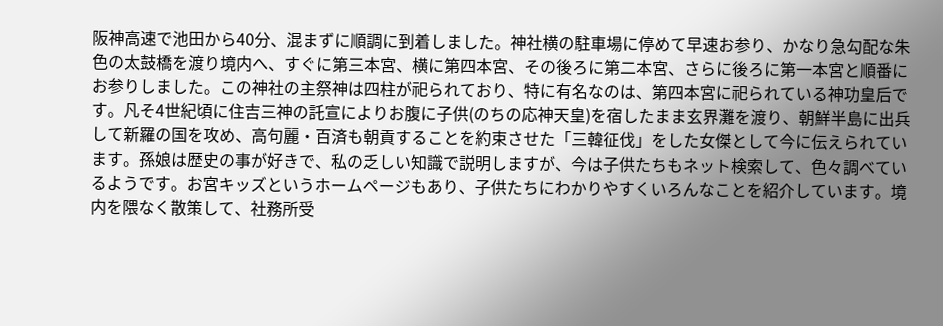阪神高速で池田から40分、混まずに順調に到着しました。神社横の駐車場に停めて早速お参り、かなり急勾配な朱色の太鼓橋を渡り境内へ、すぐに第三本宮、横に第四本宮、その後ろに第二本宮、さらに後ろに第一本宮と順番にお参りしました。この神社の主祭神は四柱が祀られており、特に有名なのは、第四本宮に祀られている神功皇后です。凡そ4世紀頃に住吉三神の託宣によりお腹に子供(のちの応神天皇)を宿したまま玄界灘を渡り、朝鮮半島に出兵して新羅の国を攻め、高句麗・百済も朝貢することを約束させた「三韓征伐」をした女傑として今に伝えられています。孫娘は歴史の事が好きで、私の乏しい知識で説明しますが、今は子供たちもネット検索して、色々調べているようです。お宮キッズというホームページもあり、子供たちにわかりやすくいろんなことを紹介しています。境内を隈なく散策して、社務所受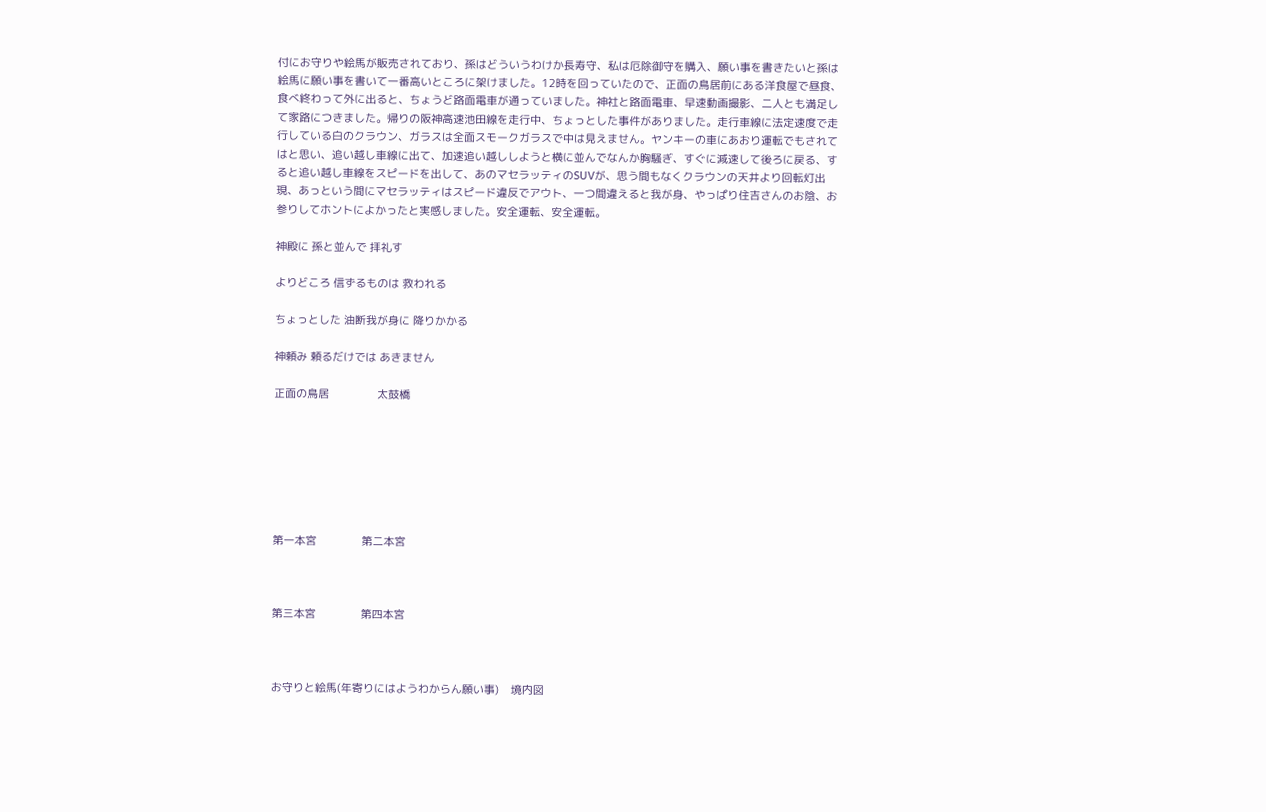付にお守りや絵馬が販売されており、孫はどういうわけか長寿守、私は厄除御守を購入、願い事を書きたいと孫は絵馬に願い事を書いて一番高いところに架けました。12時を回っていたので、正面の鳥居前にある洋食屋で昼食、食べ終わって外に出ると、ちょうど路面電車が通っていました。神社と路面電車、早速動画撮影、二人とも満足して家路につきました。帰りの阪神高速池田線を走行中、ちょっとした事件がありました。走行車線に法定速度で走行している白のクラウン、ガラスは全面スモークガラスで中は見えません。ヤンキーの車にあおり運転でもされてはと思い、追い越し車線に出て、加速追い越ししようと横に並んでなんか胸騒ぎ、すぐに減速して後ろに戻る、すると追い越し車線をスピードを出して、あのマセラッティのSUVが、思う間もなくクラウンの天井より回転灯出現、あっという間にマセラッティはスピード違反でアウト、一つ間違えると我が身、やっぱり住吉さんのお陰、お参りしてホントによかったと実感しました。安全運転、安全運転。

神殿に 孫と並んで 拝礼す

よりどころ 信ずるものは 救われる

ちょっとした 油断我が身に 降りかかる

神頼み 頼るだけでは あきません

正面の鳥居                太鼓橋







第一本宮               第二本宮



第三本宮               第四本宮



お守りと絵馬(年寄りにはようわからん願い事)    境内図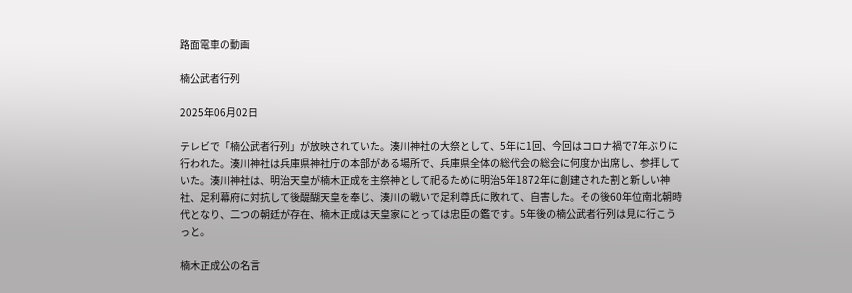路面電車の動画

楠公武者行列

2025年06月02日

テレビで「楠公武者行列」が放映されていた。湊川神社の大祭として、5年に1回、今回はコロナ禍で7年ぶりに行われた。湊川神社は兵庫県神社庁の本部がある場所で、兵庫県全体の総代会の総会に何度か出席し、参拝していた。湊川神社は、明治天皇が楠木正成を主祭神として祀るために明治5年1872年に創建された割と新しい神社、足利幕府に対抗して後醍醐天皇を奉じ、湊川の戦いで足利尊氏に敗れて、自害した。その後60年位南北朝時代となり、二つの朝廷が存在、楠木正成は天皇家にとっては忠臣の鑑です。5年後の楠公武者行列は見に行こうっと。

楠木正成公の名言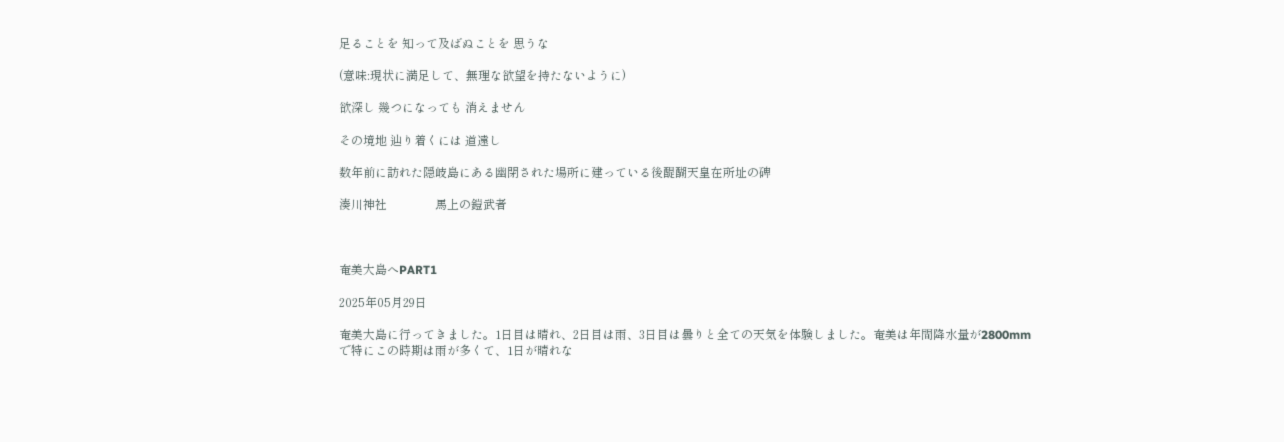足ることを 知って及ばぬことを 思うな

(意味:現状に満足して、無理な欲望を持たないように)

欲深し 幾つになっても 消えません

その境地 辿り着くには 道遠し

数年前に訪れた隠岐島にある幽閉された場所に建っている後醍醐天皇在所址の碑

湊川神社                馬上の鎧武者



奄美大島へPART1

2025年05月29日

奄美大島に行ってきました。1日目は晴れ、2日目は雨、3日目は曇りと全ての天気を体験しました。奄美は年間降水量が2800mmで特にこの時期は雨が多くて、1日が晴れな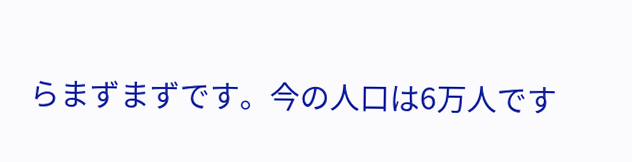らまずまずです。今の人口は6万人です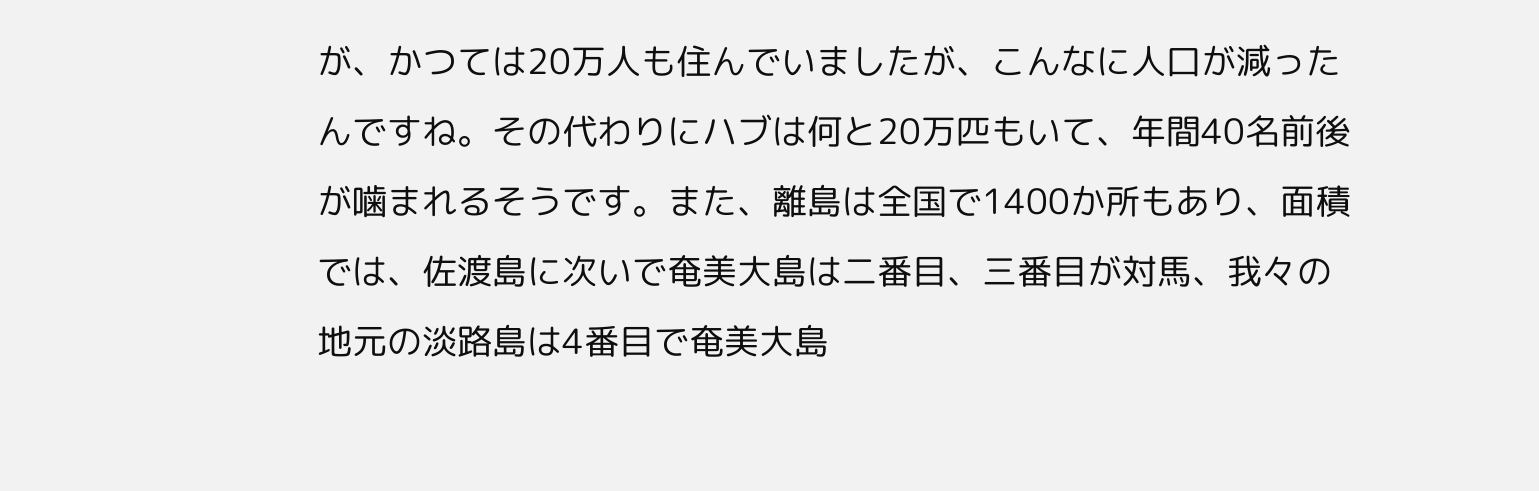が、かつては20万人も住んでいましたが、こんなに人口が減ったんですね。その代わりにハブは何と20万匹もいて、年間40名前後が噛まれるそうです。また、離島は全国で1400か所もあり、面積では、佐渡島に次いで奄美大島は二番目、三番目が対馬、我々の地元の淡路島は4番目で奄美大島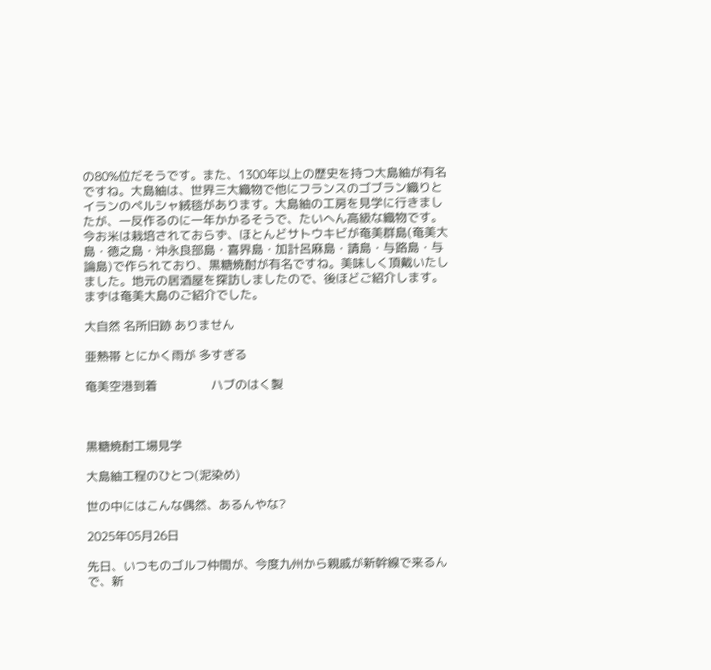の80%位だそうです。また、1300年以上の歴史を持つ大島紬が有名ですね。大島紬は、世界三大織物で他にフランスのゴブラン織りとイランのペルシャ絨毯があります。大島紬の工房を見学に行きましたが、一反作るのに一年かかるそうで、たいへん高級な織物です。今お米は栽培されておらず、ほとんどサトウキビが奄美群島(奄美大島・徳之島・沖永良部島・喜界島・加計呂麻島・請島・与路島・与論島)で作られており、黒糖焼酎が有名ですね。美味しく頂戴いたしました。地元の居酒屋を探訪しましたので、後ほどご紹介します。まずは奄美大島のご紹介でした。

大自然 名所旧跡 ありません

亜熱帯 とにかく雨が 多すぎる

奄美空港到着                  ハブのはく製



黒糖焼酎工場見学

大島紬工程のひとつ(泥染め)

世の中にはこんな偶然、あるんやな?

2025年05月26日

先日、いつものゴルフ仲間が、今度九州から親戚が新幹線で来るんで、新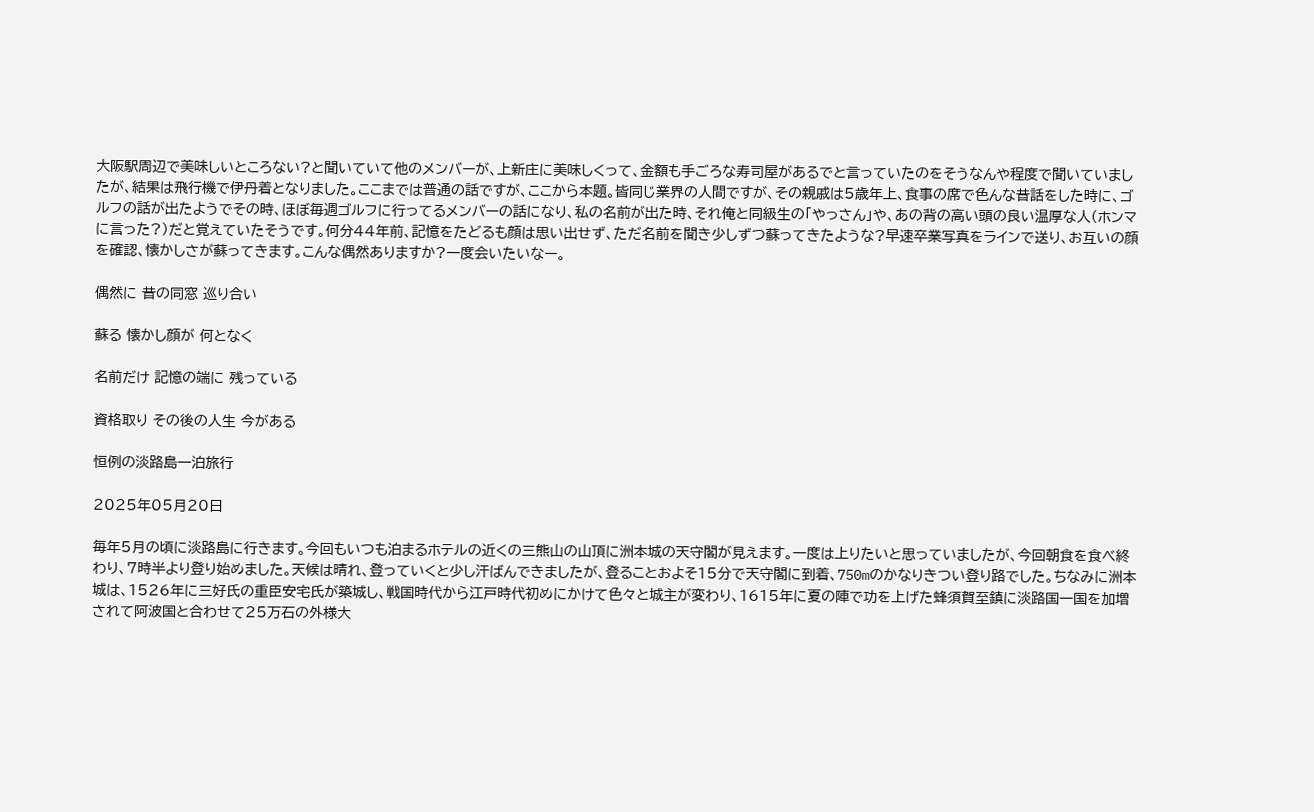大阪駅周辺で美味しいところない?と聞いていて他のメンバーが、上新庄に美味しくって、金額も手ごろな寿司屋があるでと言っていたのをそうなんや程度で聞いていましたが、結果は飛行機で伊丹着となりました。ここまでは普通の話ですが、ここから本題。皆同じ業界の人間ですが、その親戚は5歳年上、食事の席で色んな昔話をした時に、ゴルフの話が出たようでその時、ほぼ毎週ゴルフに行ってるメンバーの話になり、私の名前が出た時、それ俺と同級生の「やっさん」や、あの背の高い頭の良い温厚な人(ホンマに言った?)だと覚えていたそうです。何分44年前、記憶をたどるも顔は思い出せず、ただ名前を聞き少しずつ蘇ってきたような?早速卒業写真をラインで送り、お互いの顔を確認、懐かしさが蘇ってきます。こんな偶然ありますか?一度会いたいなー。

偶然に 昔の同窓 巡り合い

蘇る 懐かし顔が 何となく

名前だけ 記憶の端に 残っている

資格取り その後の人生 今がある

恒例の淡路島一泊旅行

2025年05月20日

毎年5月の頃に淡路島に行きます。今回もいつも泊まるホテルの近くの三熊山の山頂に洲本城の天守閣が見えます。一度は上りたいと思っていましたが、今回朝食を食べ終わり、7時半より登り始めました。天候は晴れ、登っていくと少し汗ばんできましたが、登ることおよそ15分で天守閣に到着、750mのかなりきつい登り路でした。ちなみに洲本城は、1526年に三好氏の重臣安宅氏が築城し、戦国時代から江戸時代初めにかけて色々と城主が変わり、1615年に夏の陣で功を上げた蜂須賀至鎮に淡路国一国を加増されて阿波国と合わせて25万石の外様大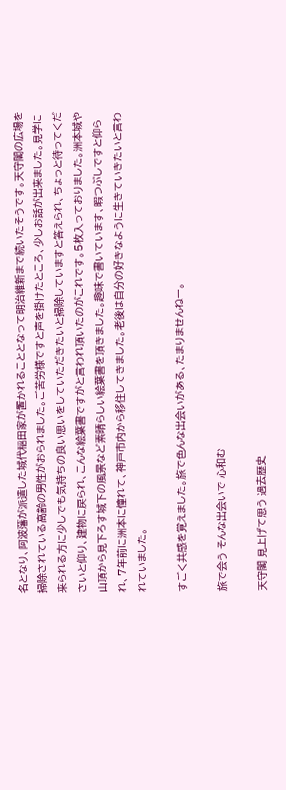名となり、阿波藩が派遣した城代稲田家が置かれることとなって明治維新まで続いたそうです。天守閣の広場を掃除されている高齢の男性がおられました。ご苦労様ですと声を掛けたところ、少しお話が出来ました。見学に来られる方に少しでも気持ちの良い思いをしていただきたいと掃除していますと答えられ、ちょっと待ってくださいと仰り、建物に戻られ、こんな絵葉書ですがと言われ頂いたのがこれです。5枚入っておりました。洲本城や山頂から見下ろす城下の風景など素晴らしい絵葉書を頂きました。趣味で書いています、暇つぶしですと仰られ、7年前に洲本に憧れて、神戸市内から移住してきました。老後は自分の好きなように生きていきたいと言われていました。

すごく共感を覚えました。旅で色んな出会いがある、たまりませんねー。

旅で会う そんな出会いで 心和む

天守閣 見上げて思う 過去歴史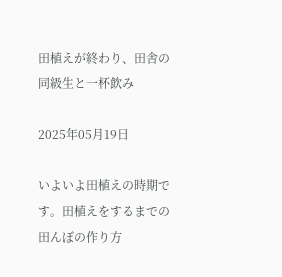田植えが終わり、田舎の同級生と一杯飲み

2025年05月19日

いよいよ田植えの時期です。田植えをするまでの田んぼの作り方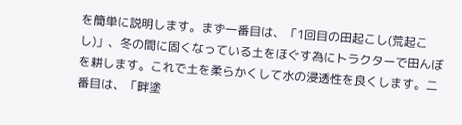を簡単に説明します。まず一番目は、「1回目の田起こし(荒起こし)」、冬の間に固くなっている土をほぐす為にトラクターで田んぼを耕します。これで土を柔らかくして水の浸透性を良くします。二番目は、「畔塗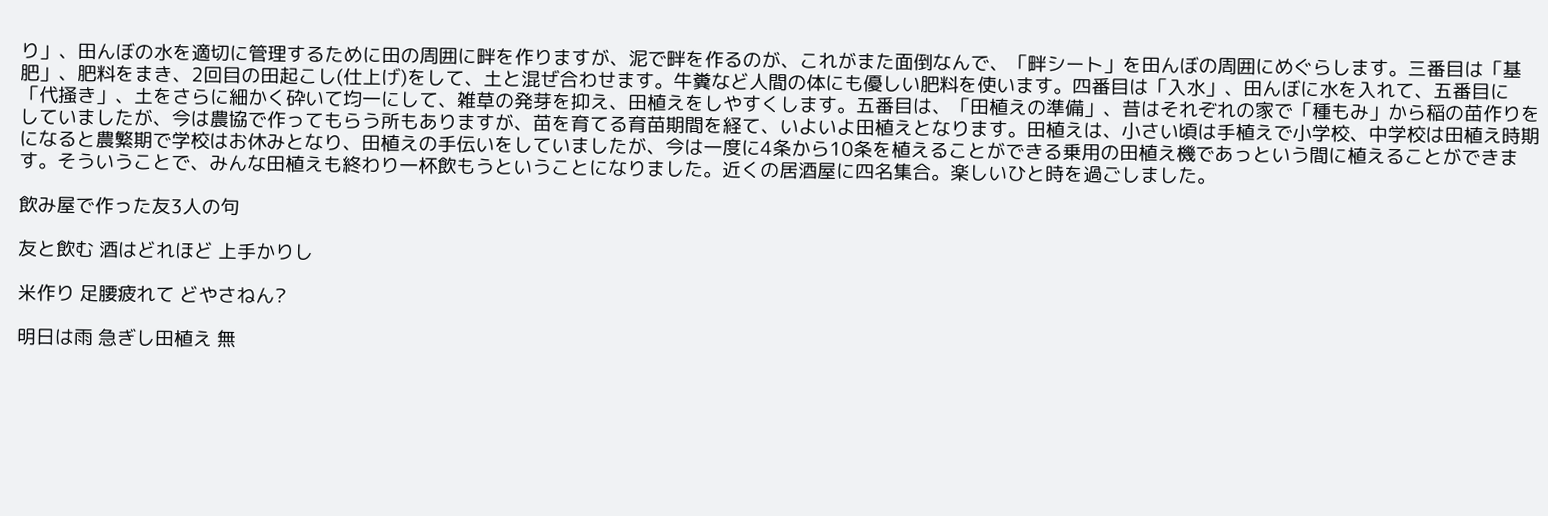り」、田んぼの水を適切に管理するために田の周囲に畔を作りますが、泥で畔を作るのが、これがまた面倒なんで、「畔シート」を田んぼの周囲にめぐらします。三番目は「基肥」、肥料をまき、2回目の田起こし(仕上げ)をして、土と混ぜ合わせます。牛糞など人間の体にも優しい肥料を使います。四番目は「入水」、田んぼに水を入れて、五番目に「代掻き」、土をさらに細かく砕いて均一にして、雑草の発芽を抑え、田植えをしやすくします。五番目は、「田植えの準備」、昔はそれぞれの家で「種もみ」から稲の苗作りをしていましたが、今は農協で作ってもらう所もありますが、苗を育てる育苗期間を経て、いよいよ田植えとなります。田植えは、小さい頃は手植えで小学校、中学校は田植え時期になると農繁期で学校はお休みとなり、田植えの手伝いをしていましたが、今は一度に4条から10条を植えることができる乗用の田植え機であっという間に植えることができます。そういうことで、みんな田植えも終わり一杯飲もうということになりました。近くの居酒屋に四名集合。楽しいひと時を過ごしました。

飲み屋で作った友3人の句

友と飲む 酒はどれほど 上手かりし

米作り 足腰疲れて どやさねん?

明日は雨 急ぎし田植え 無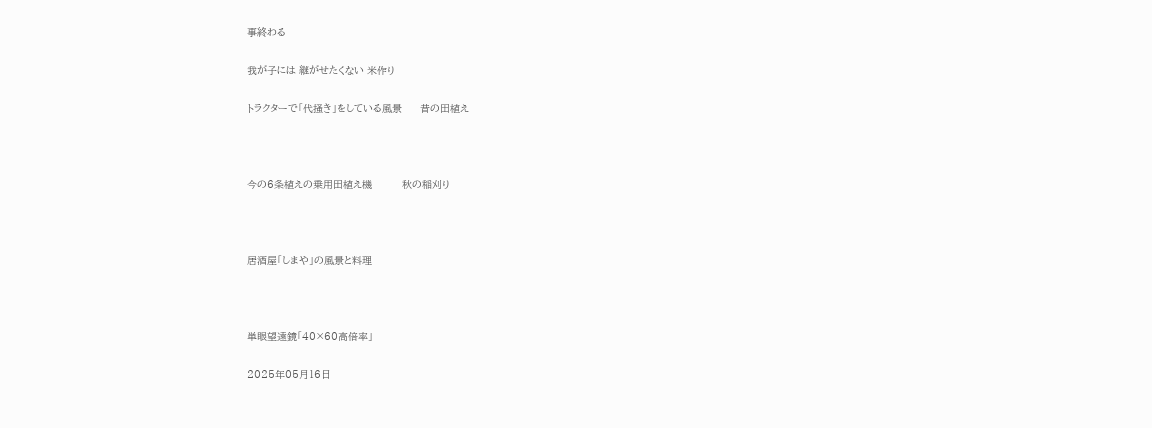事終わる

我が子には 継がせたくない 米作り

トラクターで「代掻き」をしている風景      昔の田植え



今の6条植えの乗用田植え機          秋の稲刈り



居酒屋「しまや」の風景と料理



単眼望遠鏡「40×60高倍率」

2025年05月16日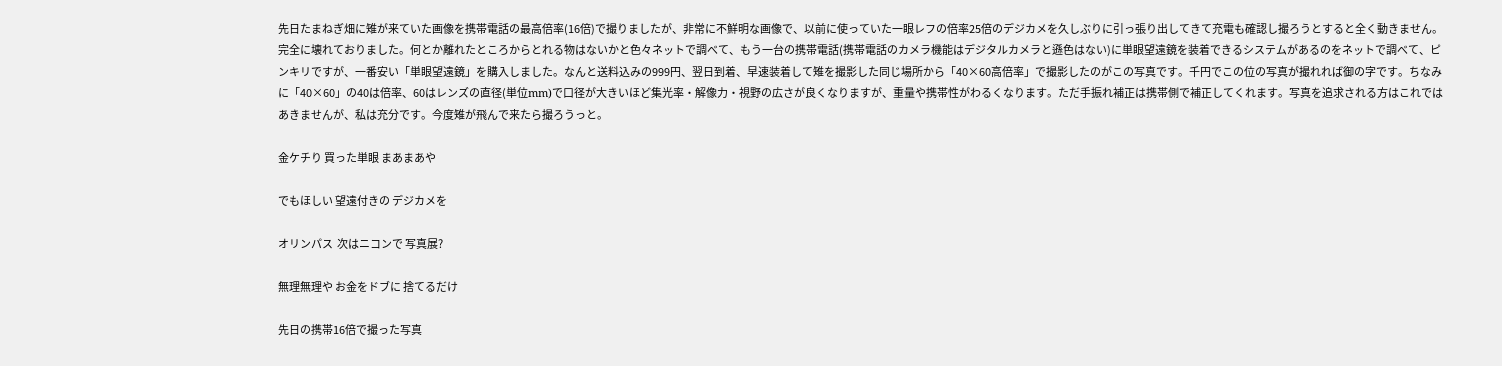先日たまねぎ畑に雉が来ていた画像を携帯電話の最高倍率(16倍)で撮りましたが、非常に不鮮明な画像で、以前に使っていた一眼レフの倍率25倍のデジカメを久しぶりに引っ張り出してきて充電も確認し撮ろうとすると全く動きません。完全に壊れておりました。何とか離れたところからとれる物はないかと色々ネットで調べて、もう一台の携帯電話(携帯電話のカメラ機能はデジタルカメラと遜色はない)に単眼望遠鏡を装着できるシステムがあるのをネットで調べて、ピンキリですが、一番安い「単眼望遠鏡」を購入しました。なんと送料込みの999円、翌日到着、早速装着して雉を撮影した同じ場所から「40×60高倍率」で撮影したのがこの写真です。千円でこの位の写真が撮れれば御の字です。ちなみに「40×60」の40は倍率、60はレンズの直径(単位mm)で口径が大きいほど集光率・解像力・視野の広さが良くなりますが、重量や携帯性がわるくなります。ただ手振れ補正は携帯側で補正してくれます。写真を追求される方はこれではあきませんが、私は充分です。今度雉が飛んで来たら撮ろうっと。

金ケチり 買った単眼 まあまあや

でもほしい 望遠付きの デジカメを

オリンパス  次はニコンで 写真展?

無理無理や お金をドブに 捨てるだけ

先日の携帯16倍で撮った写真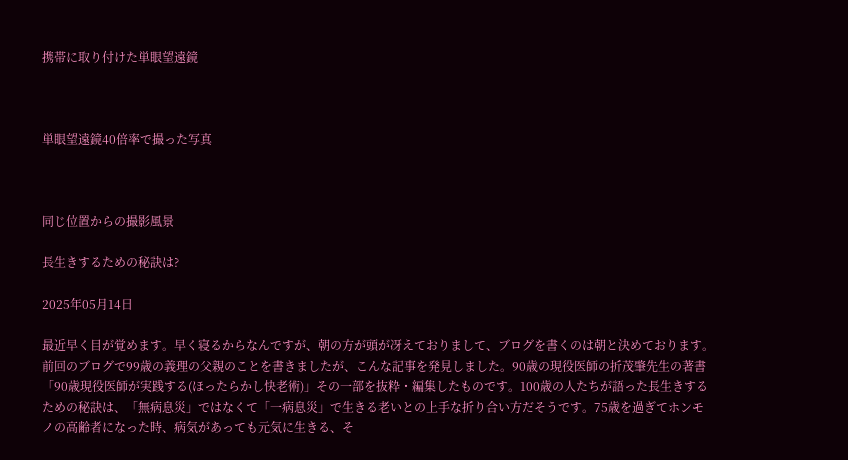携帯に取り付けた単眼望遠鏡



単眼望遠鏡40倍率で撮った写真



同じ位置からの撮影風景

長生きするための秘訣は?

2025年05月14日

最近早く目が覚めます。早く寝るからなんですが、朝の方が頭が冴えておりまして、ブログを書くのは朝と決めております。前回のブログで99歳の義理の父親のことを書きましたが、こんな記事を発見しました。90歳の現役医師の折茂肇先生の著書「90歳現役医師が実践する(ほったらかし快老術)」その一部を抜粋・編集したものです。100歳の人たちが語った長生きするための秘訣は、「無病息災」ではなくて「一病息災」で生きる老いとの上手な折り合い方だそうです。75歳を過ぎてホンモノの高齢者になった時、病気があっても元気に生きる、そ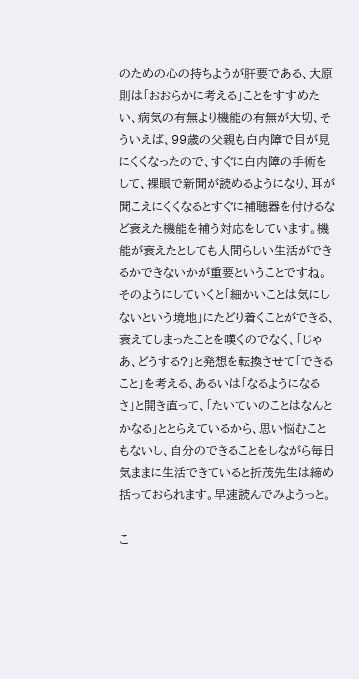のための心の持ちようが肝要である、大原則は「おおらかに考える」ことをすすめたい、病気の有無より機能の有無が大切、そういえば、99歳の父親も白内障で目が見にくくなったので、すぐに白内障の手術をして、裸眼で新聞が読めるようになり、耳が聞こえにくくなるとすぐに補聴器を付けるなど衰えた機能を補う対応をしています。機能が衰えたとしても人間らしい生活ができるかできないかが重要ということですね。そのようにしていくと「細かいことは気にしないという境地」にたどり着くことができる、衰えてしまったことを嘆くのでなく、「じゃあ、どうする?」と発想を転換させて「できること」を考える、あるいは「なるようになるさ」と開き直って、「たいていのことはなんとかなる」ととらえているから、思い悩むこともないし、自分のできることをしながら毎日気ままに生活できていると折茂先生は締め括っておられます。早速読んでみようっと。

こ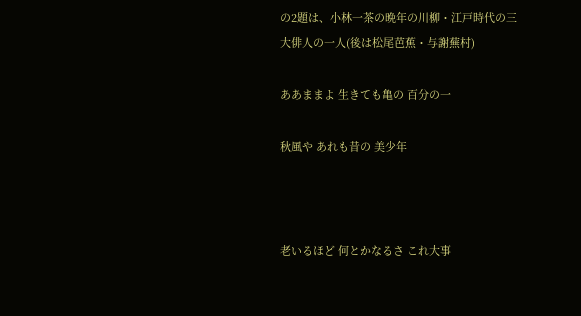の2題は、小林一茶の晩年の川柳・江戸時代の三大俳人の一人(後は松尾芭蕉・与謝蕪村)

ああままよ 生きても亀の 百分の一

秋風や あれも昔の 美少年



老いるほど 何とかなるさ これ大事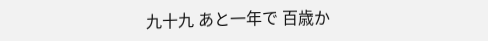九十九 あと一年で 百歳か